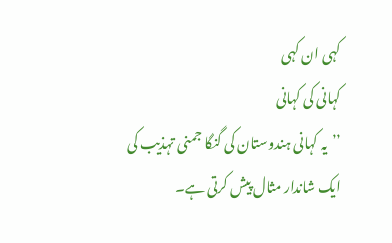کہی ان کہی
کہانی کی کہانی
’’یہ کہانی ہندوستان کی گنگا جمنی تہذیب کی ایک شاندار مثال پیش کرتی ہے۔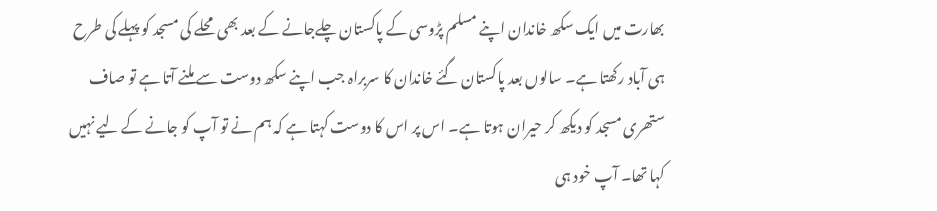بھارت میں ایک سکھ خاندان اپنے مسلم پڑوسی کے پاکستان چلےجانے کے بعد بھی محلے کی مسجد کو پہلے کی طرح ہی آباد رکھتا ہے۔ سالوں بعد پاکستان گئے خاندان کا سربراہ جب اپنے سکھ دوست سے ملنے آتا ہے تو صاف ستھری مسجد کو دیکھ کر حیران ہوتا ہے۔ اس پر اس کا دوست کہتا ہے کہ ہم نے تو آپ کو جانے کے لیے نہیں کہا تھا۔ آپ خود ہی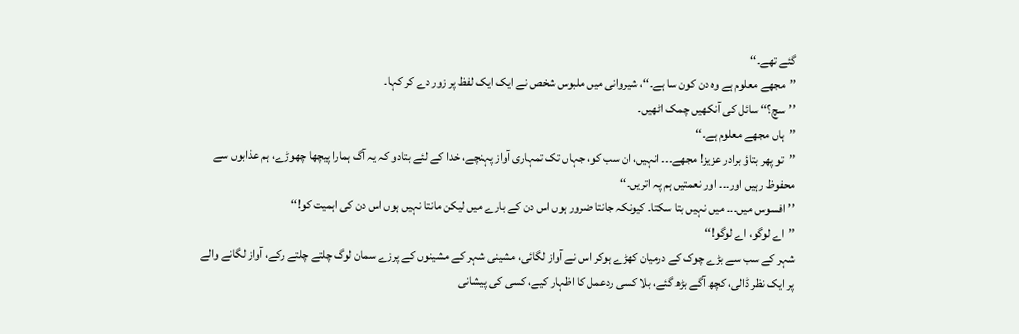گئے تھے۔‘‘
’’مجھے معلوم ہے وہ دن کون سا ہے۔‘‘، شیروانی میں ملبوس شخص نے ایک ایک لفظ پر زور دے کر کہا۔
’’سچ؟‘‘ سائل کی آنکھیں چمک اٹھیں۔
’’ہاں مجھے معلوم ہے۔‘‘
’’تو پھر بتاؤ برادر عزیز! مجھے۔۔۔ انہیں، ان سب کو، جہاں تک تمہاری آواز پہنچے، خدا کے لئے بتادو کہ یہ آگ ہمارا پیچھا چھوڑے، ہم عذابوں سے محفوظ رہیں اور۔۔۔ اور نعمتیں ہم پہ اتریں۔‘‘
’’افسوس میں۔۔۔ میں نہیں بتا سکتا۔ کیونکہ جانتا ضرور ہوں اس دن کے بارے میں لیکن مانتا نہیں ہوں اس دن کی اہمیت کو!‘‘
’’اے لوگو، اے لوگو!‘‘
شہر کے سب سے بڑے چوک کے درمیان کھڑے ہوکر اس نے آواز لگائی، مشینی شہر کے مشینوں کے پرزے سمان لوگ چلتے چلتے رکے، آواز لگانے والے پر ایک نظر ڈالی، کچھ آگے بڑھ گئے، بلا کسی ردعمل کا اظہار کیے، کسی کی پیشانی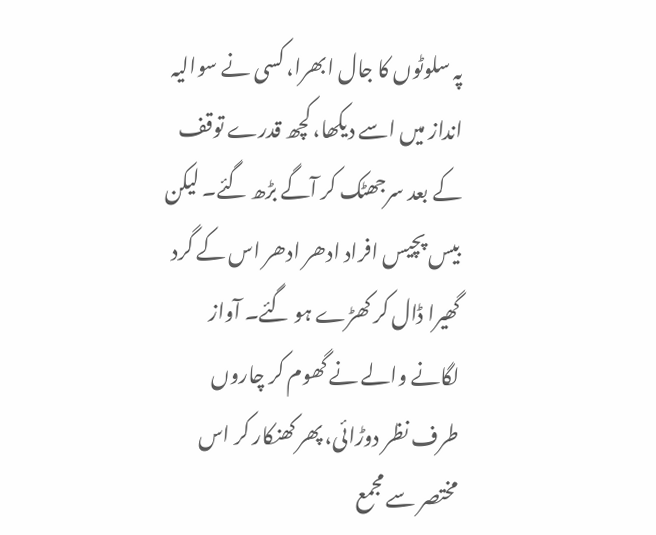پہ سلوٹوں کا جال ابھرا، کسی نے سوالیہ انداز میں اسے دیکھا، کچھ قدرے توقف کے بعد سرجھٹک کر آگے بڑھ گئے۔ لیکن بیس پچیس افراد ادھر ادھر اس کے گرد گھیرا ڈال کر کھڑے ہو گئے۔ آواز لگانے والے نے گھوم کر چاروں طرف نظر دوڑائی، پھر کھنکار کر اس مختصر سے مجمع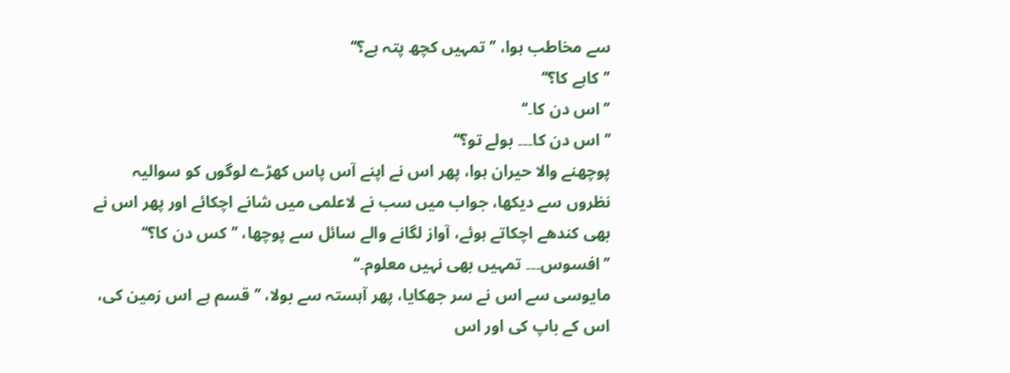سے مخاطب ہوا، ’’تمہیں کچھ پتہ ہے؟‘‘
’’کاہے کا؟‘‘
’’اس دن کا۔‘‘
’’اس دن کا۔۔۔ بولے تو؟‘‘
پوچھنے والا حیران ہوا، پھر اس نے اپنے آس پاس کھڑے لوگوں کو سوالیہ نظروں سے دیکھا، جواب میں سب نے لاعلمی میں شانے اچکائے اور پھر اس نے بھی کندھے اچکاتے ہوئے، آواز لگانے والے سائل سے پوچھا، ’’کس دن کا؟‘‘
’’افسوس۔۔۔ تمہیں بھی نہیں معلوم۔‘‘
مایوسی سے اس نے سر جھکایا، پھر آہستہ سے بولا، ’’قسم ہے اس زمین کی، اس کے باپ کی اور اس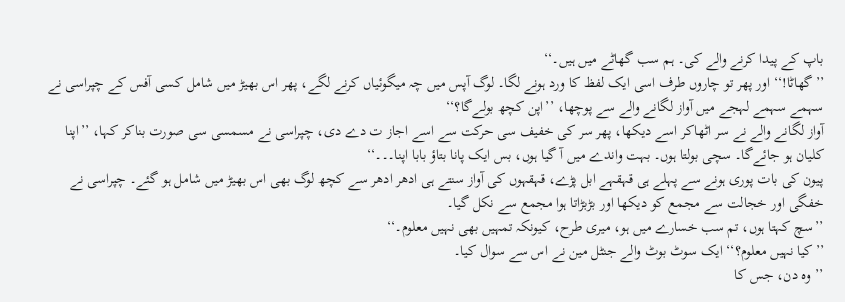باپ کے پیدا کرنے والے کی۔ ہم سب گھاٹے میں ہیں۔‘‘
’’گھاٹا!‘‘ اور پھر تو چاروں طرف اسی ایک لفظ کا ورد ہونے لگا۔ لوگ آپس میں چہ میگوئیاں کرنے لگے، پھر اس بھیڑ میں شامل کسی آفس کے چپراسی نے سہمے سہمے لہجے میں آواز لگانے والے سے پوچھا، ’’اپن کچھ بولےگا؟‘‘
آواز لگانے والے نے سر اٹھاکر اسے دیکھا، پھر سر کی خفیف سی حرکت سے اسے اجاز ت دے دی، چپراسی نے مسمسی سی صورت بناکر کہا، ’’اپنا کلیان ہو جائےگا۔ سچی بولتا ہوں۔ بہت واندے میں آ گیا ہوں، بس ایک پانا بتاؤ بابا اپنا۔۔۔‘‘
پیون کی بات پوری ہونے سے پہلے ہی قہقہے ابل پڑے، قہقہوں کی آواز سنتے ہی ادھر ادھر سے کچھ لوگ بھی اس بھیڑ میں شامل ہو گئے۔ چپراسی نے خفگی اور خجالت سے مجمع کو دیکھا اور بڑبڑاتا ہوا مجمع سے نکل گیا۔
’’سچ کہتا ہوں، تم سب خسارے میں ہو، میری طرح، کیونکہ تمہیں بھی نہیں معلوم۔‘‘
’’کیا نہیں معلوم؟‘‘ ایک سوٹ بوٹ والے جنٹل مین نے اس سے سوال کیا۔
’’وہ دن، جس کا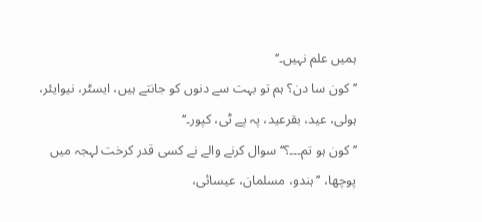ہمیں علم نہیں۔‘‘
’’کون سا دن؟ ہم تو بہت سے دنوں کو جانتے ہیں، ایسٹر، نیوایئر، ہولی، عید، بقرعید، پہ پے ٹی، کپور۔‘‘
’’کون ہو تم۔۔۔؟‘‘ سوال کرنے والے نے کسی قدر کرخت لہجہ میں پوچھا، ’’ہندو، مسلمان، عیسائی،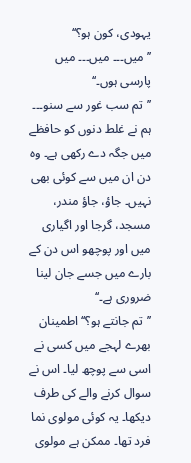یہودی، کون ہو؟‘‘
’’میں۔۔۔ میں۔۔۔ میں پارسی ہوں۔‘‘
’’تم سب غور سے سنو۔۔۔ ہم نے غلط دنوں کو حافظے میں جگہ دے رکھی ہے۔ وہ دن ان میں سے کوئی بھی نہیں۔ جاؤ، جاؤ مندر، مسجد، گرجا اور اگیاری میں اور پوچھو اس دن کے بارے میں جسے جان لینا ضروری ہے۔‘‘
’’تم جانتے ہو؟‘‘ اطمینان بھرے لہجے میں کسی نے اسی سے پوچھ لیا۔ اس نے سوال کرنے والے کی طرف دیکھا۔ یہ کوئی مولوی نما فرد تھا۔ ممکن ہے مولوی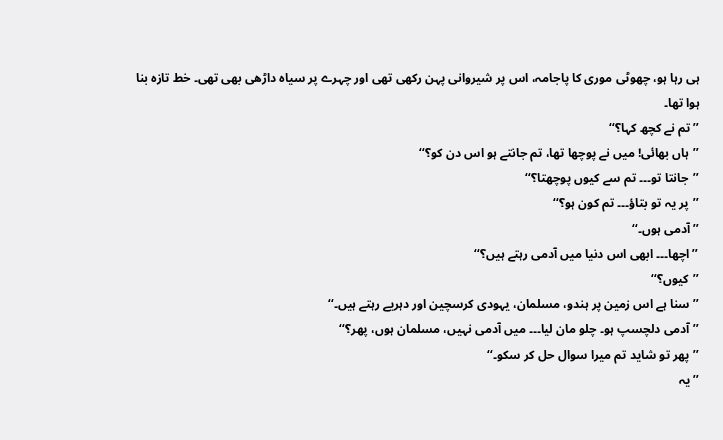ہی رہا ہو، چھوٹی موری کا پاجامہ، اس پر شیروانی پہن رکھی تھی اور چہرے پر سیاہ داڑھی بھی تھی۔ خط تازہ بنا ہوا تھا۔
’’تم نے کچھ کہا؟‘‘
’’ہاں بھائی! میں نے پوچھا تھا، تم جانتے ہو اس دن کو؟‘‘
’’جانتا تو۔۔۔ تم سے کیوں پوچھتا؟‘‘
’’پر یہ تو بتاؤ۔۔۔ تم کون ہو؟‘‘
’’آدمی ہوں۔‘‘
’’اچھا۔۔۔ ابھی اس دنیا میں آدمی رہتے ہیں؟‘‘
’’کیوں؟‘‘
’’سنا ہے اس زمین پر ہندو، مسلمان، یہودی کرسچین اور دہریے رہتے ہیں۔‘‘
’’آدمی دلچسپ ہو۔ چلو مان لیا۔۔۔ میں آدمی نہیں، مسلمان ہوں، پھر؟‘‘
’’پھر تو شاید تم میرا سوال حل کر سکو۔‘‘
’’یہ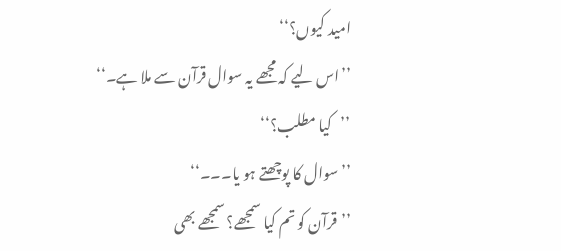امید کیوں؟‘‘
’’اس لیے کہ مجھے یہ سوال قرآن سے ملا ہے۔‘‘
’’کیا مطلب؟‘‘
’’سوال کا پوچھتے ہو یا۔۔۔‘‘
’’قرآن کو تم کیا سمجھے؟ سمجھے بھی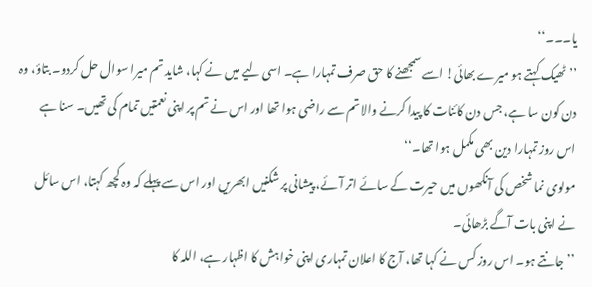یا۔۔۔‘‘
’’ٹھیک کہتے ہو میرے بھائی! اسے سمجھنے کا حق صرف تمہارا ہے۔ اسی لیے میں نے کہا، شاید تم میرا سوال حل کردو۔ بتاؤ، وہ دن کون سا ہے، جس دن کائنات کا پیدا کرنے والا تم سے راضی ہوا تھا اور اس نے تم پر اپنی نعمتیں تمام کی تھیں۔ سنا ہے اس روز تمہارا دین بھی مکمل ہوا تھا۔‘‘
مولوی نما شخص کی آنکھوں میں حیرت کے سائے اتر آئے، پیشانی پر شکنیں ابھریں اور اس سے پہلے کہ وہ کچھ کہتا، اس سائل نے اپنی بات آگے بڑھائی۔
’’جانتے ہو۔ اس روز کس نے کہا تھا، آج کا اعلان تمہاری اپنی خواہش کا اظہار ہے، اللہ کا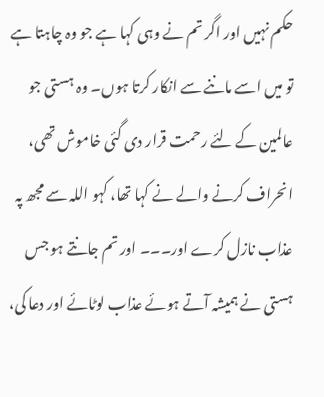حکم نہیں اور اگر تم نے وہی کہا ہے جو وہ چاہتا ہے تو میں اسے ماننے سے انکار کرتا ہوں۔ وہ ہستی جو عالمین کے لئے رحمت قرار دی گئی خاموش تھی، انحراف کرنے والے نے کہا تھا، کہو اللہ سے مجھ پہ عذاب نازل کرے اور۔۔۔ اور تم جانتے ہو جس ہستی نے ہمیشہ آتے ہوئے عذاب لوٹائے اور دعا کی،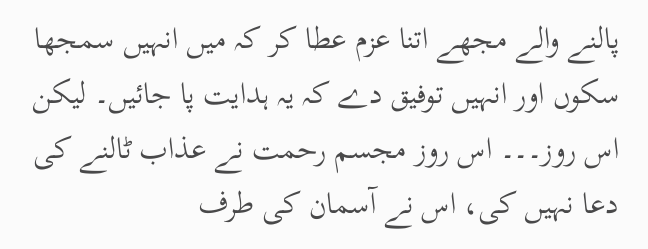پالنے والے مجھے اتنا عزم عطا کر کہ میں انہیں سمجھا سکوں اور انہیں توفیق دے کہ یہ ہدایت پا جائیں۔ لیکن اس روز۔۔۔ اس روز مجسم رحمت نے عذاب ٹالنے کی دعا نہیں کی، اس نے آسمان کی طرف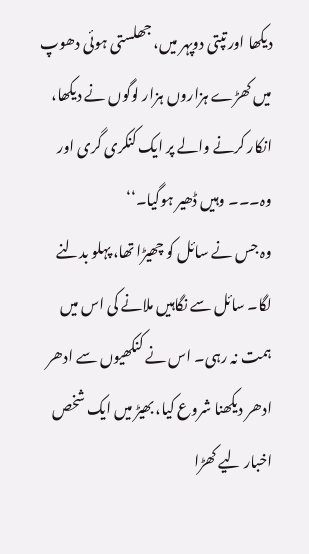دیکھا اور تپتی دوپہر میں، جھلستی ہوئی دھوپ میں کھڑے ہزاروں ہزار لوگوں نے دیکھا، انکار کرنے والے پر ایک کنکری گری اور وہ۔۔۔ وہیں ڈھیر ہوگیا۔‘‘
وہ جس نے سائل کو چھیڑا تھا، پہلو بدلنے لگا۔ سائل سے نگاہیں ملانے کی اس میں ہمت نہ رہی۔ اس نے کنکھیوں سے ادھر ادھر دیکھنا شروع کیا، بھیڑ میں ایک شخص اخبار لیے کھڑا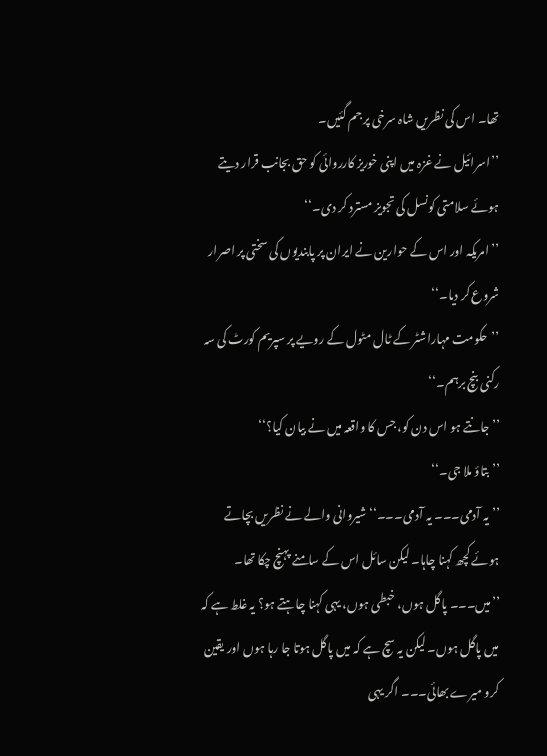تھا۔ اس کی نظریں شاہ سرخی پر جم گئیں۔
’’اسرائیل نے غزہ میں اپنی خوریز کارروائی کو حق بجانب قرار دیتے ہوئے سلامتی کونسل کی تجویز مسترد کر دی۔‘‘
’’امریکہ اور اس کے حوارین نے ایران پر پابندیوں کی سختی پر اصرار شروع کر دیا۔‘‘
’’حکومت مہاراشٹر کے ٹال مٹول کے رویے پر سپریم کورٹ کی سہ رکنی بنچ برہم۔‘‘
’’جانتے ہو اس دن کو، جس کا واقعہ میں نے بیان کیا؟‘‘
’’بتاؤ ملا جی۔‘‘
’’یہ آدمی۔۔۔ یہ آدمی۔۔۔‘‘ شیروانی والے نے نظریں بچاتے ہوئے کچھ کہنا چاہا۔ لیکن سائل اس کے سامنے پہنچ چکا تھا۔
’’میں۔۔۔ پاگل ہوں، خبطی ہوں، یہی کہنا چاہتے ہو؟ یہ غلط ہے کہ میں پاگل ہوں۔ لیکن یہ سچ ہے کہ میں پاگل ہوتا جا رہا ہوں اور یقین کرو میرے بھائی۔۔۔ اگر یہی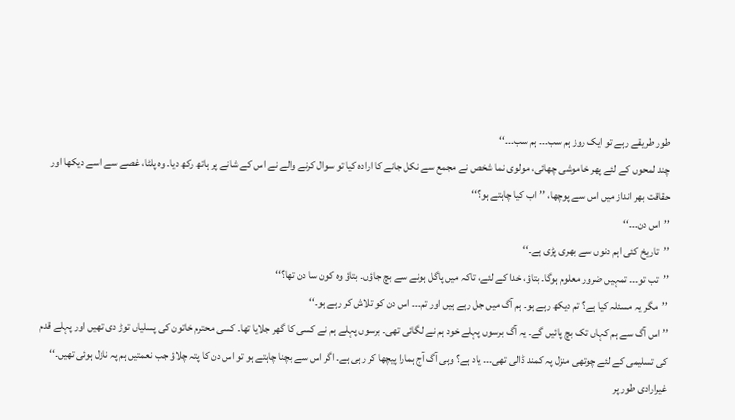طور طریقے رہے تو ایک روز ہم سب۔۔۔ ہم سب۔۔۔‘‘
چند لمحوں کے لئے پھر خاموشی چھائی، مولوی نما شخص نے مجمع سے نکل جانے کا ارادہ کیا تو سوال کرنے والے نے اس کے شانے پر ہاتھ رکھ دیا۔ وہ پلٹا، غصے سے اسے دیکھا اور حقاقت بھر انداز میں اس سے پوچھا، ’’اب کیا چاہتے ہو؟‘‘
’’اس دن۔۔۔‘‘
’’تاریخ کئی اہم دنوں سے بھری پڑی ہے۔‘‘
’’تب تو۔۔۔ تمہیں ضرور معلوم ہوگا۔ بتاؤ، خدا کے لئے، تاکہ میں پاگل ہونے سے بچ جاؤں۔ بتاؤ وہ کون سا دن تھا؟‘‘
’’مگر یہ مسئلہ کیا ہے؟ تم دیکھ رہے ہو۔ ہم آگ میں جل رہے ہیں اور تم۔۔۔ اس دن کو تلاش کر رہے ہو۔‘‘
’’اس آگ سے ہم کہاں تک بچ پائیں گے۔ یہ آگ برسوں پہلے خود ہم نے لگائی تھی۔ برسوں پہلے ہم نے کسی کا گھر جلایا تھا۔ کسی محترم خاتون کی پسلیاں توڑ دی تھیں اور پہلے قدم کی تسلیمی کے لئے چوتھی منزل پہ کمند ڈالی تھی۔۔۔ یاد ہے؟ وہی آگ آج ہمارا پیچھا کر رہی ہے۔ اگر اس سے بچنا چاہتے ہو تو اس دن کا پتہ چلاؤ جب نعمتیں ہم پہ نازل ہوئی تھیں۔‘‘
غیرارادی طور پر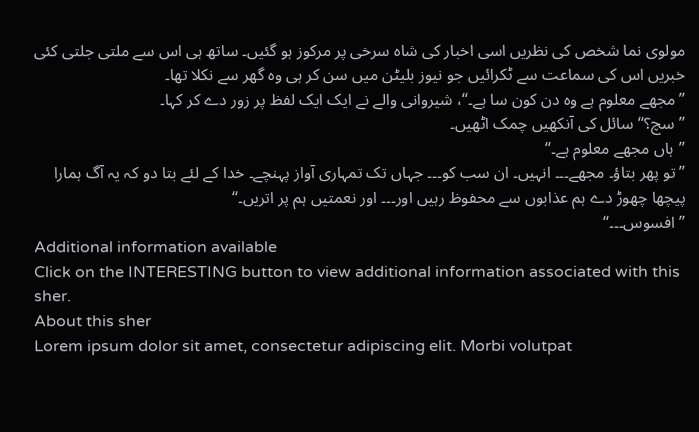مولوی نما شخص کی نظریں اسی اخبار کی شاہ سرخی پر مرکوز ہو گئیں۔ ساتھ ہی اس سے ملتی جلتی کئی خبریں اس کی سماعت سے ٹکرائیں جو نیوز بلیٹن میں سن کر ہی وہ گھر سے نکلا تھا۔
’’مجھے معلوم ہے وہ دن کون سا ہے۔‘‘، شیروانی والے نے ایک ایک لفظ پر زور دے کر کہا۔
’’سچ؟‘‘ سائل کی آنکھیں چمک اٹھیں۔
’’ہاں مجھے معلوم ہے۔‘‘
’’تو پھر بتاؤ۔ مجھے۔۔۔ انہیں۔ ان سب کو۔۔۔ جہاں تک تمہاری آواز پہنچے۔ خدا کے لئے بتا دو کہ یہ آگ ہمارا پیچھا چھوڑ دے ہم عذابوں سے محفوظ رہیں اور۔۔۔ اور نعمتیں ہم پر اتریں۔‘‘
’’افسوس۔۔۔‘‘
Additional information available
Click on the INTERESTING button to view additional information associated with this sher.
About this sher
Lorem ipsum dolor sit amet, consectetur adipiscing elit. Morbi volutpat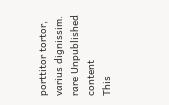porttitor tortor, varius dignissim.
rare Unpublished content
This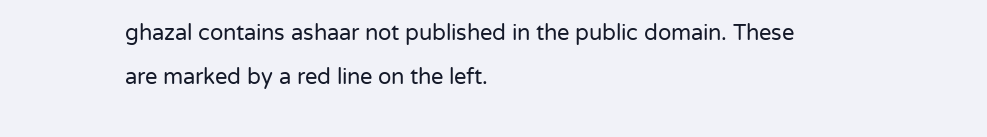ghazal contains ashaar not published in the public domain. These are marked by a red line on the left.